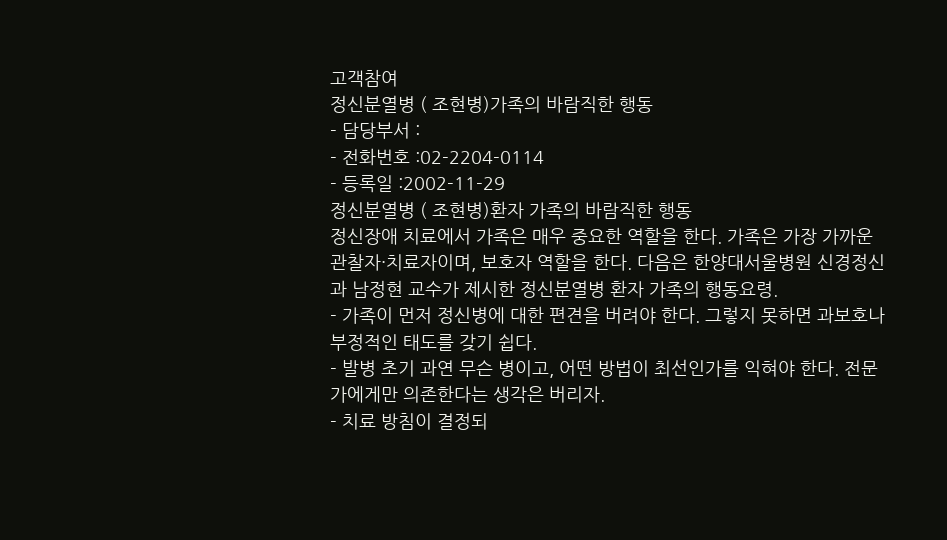고객참여
정신분열병 ( 조현병)가족의 바람직한 행동
- 담당부서 :
- 전화번호 :02-2204-0114
- 등록일 :2002-11-29
정신분열병 ( 조현병)환자 가족의 바람직한 행동
정신장애 치료에서 가족은 매우 중요한 역할을 한다. 가족은 가장 가까운 관찰자·치료자이며, 보호자 역할을 한다. 다음은 한양대서울병원 신경정신과 남정현 교수가 제시한 정신분열병 환자 가족의 행동요령.
- 가족이 먼저 정신병에 대한 편견을 버려야 한다. 그렇지 못하면 과보호나 부정적인 태도를 갖기 쉽다.
- 발병 초기 과연 무슨 병이고, 어떤 방법이 최선인가를 익혀야 한다. 전문가에게만 의존한다는 생각은 버리자.
- 치료 방침이 결정되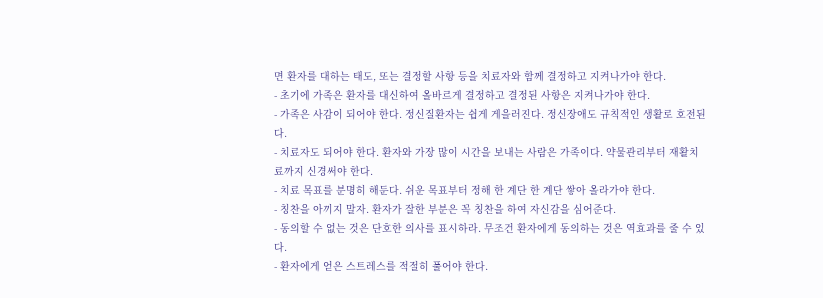면 환자를 대하는 태도, 또는 결정할 사항 등을 치료자와 함께 결정하고 지켜나가야 한다.
- 초기에 가족은 환자를 대신하여 올바르게 결정하고 결정된 사항은 지켜나가야 한다.
- 가족은 사감이 되어야 한다. 정신질환자는 쉽게 게을러진다. 정신장애도 규칙적인 생활로 호전된다.
- 치료자도 되어야 한다. 환자와 가장 많이 시간을 보내는 사람은 가족이다. 약물관리부터 재활치료까지 신경써야 한다.
- 치료 목표를 분명히 해둔다. 쉬운 목표부터 정해 한 계단 한 계단 쌓아 올라가야 한다.
- 칭찬을 아끼지 말자. 환자가 잘한 부분은 꼭 칭찬을 하여 자신감을 심어준다.
- 동의할 수 없는 것은 단호한 의사를 표시하라. 무조건 환자에게 동의하는 것은 역효과를 줄 수 있다.
- 환자에게 얻은 스트레스를 적절히 풀어야 한다.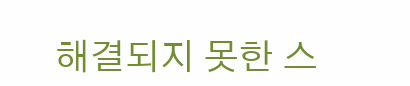해결되지 못한 스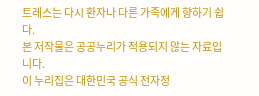트레스는 다시 환자나 다른 가족에게 향하기 쉽다.
본 저작물은 공공누리가 적용되지 않는 자료입니다.
이 누리집은 대한민국 공식 전자정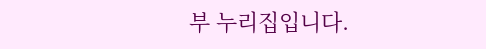부 누리집입니다.